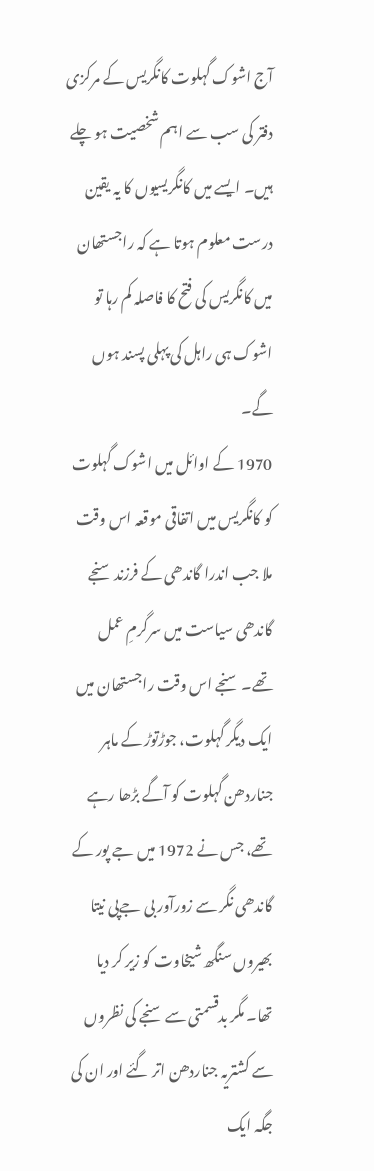آج اشوک گہلوت کانگریس کے مرکزی دفتر کی سب سے اہم شخصیت ہو چلے ہیں۔ ایسے میں کانگریسیوں کا یہ یقین درست معلوم ہوتا ہے کہ راجستھان میں کانگریس کی فتح کا فاصلہ کم رہا تو اشوک ہی راہل کی پہلی پسند ہوں گے۔
1970 کے اوائل میں اشوک گہلوت کو کانگریس میں اتفاقی موقعہ اس وقت ملا جب اندرا گاندھی کے فرزند سنجے گاندھی سیاست میں سرگرمِ عمل تھے۔ سنجے اس وقت راجستھان میں ایک دیگر گہلوت، جوڑتوڑ کے ماہر جناردھن گہلوت کو آگے بڑھا رہے تھے، جس نے 1972 میں جے پور کے گاندھی نگر سے زورآور بی جےپی نیتا بھیروں سنگھ شیخاوت کو زیر کر دیا تھا۔ مگر بدقسمتی سے سنجے کی نظروں سے کشتریہ جناردھن اتر گئے اور ان کی جگہ ایک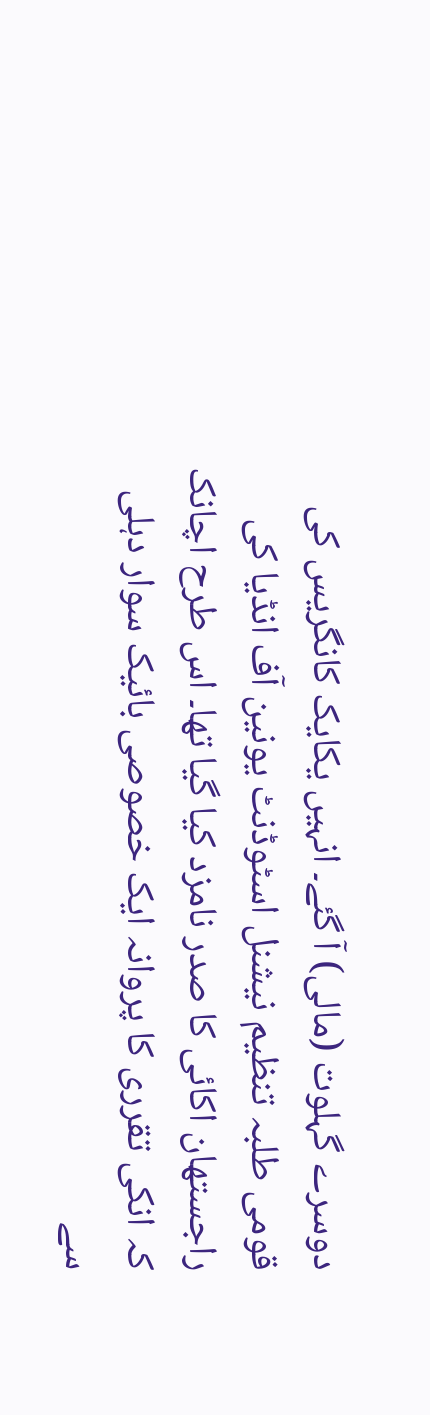دوسرے گہلوت (مالی) آ گئے۔ انہیں یکایک کانگریس کی قومی طلبہ تنظیم نیشنل اسٹوڈنٹ یونین آف انڈیا کی راجستھان اکائی کا صدر نامزد کیا گیا تھا۔ اس طرح اچانک کہ انکی تقرری کا پروانہ ایک خصوصی بائیک سوار دہلی سے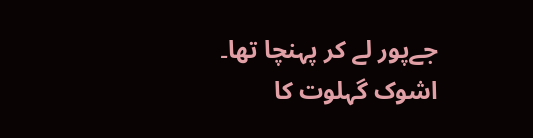جےپور لے کر پہنچا تھا۔
اشوک گہلوت کا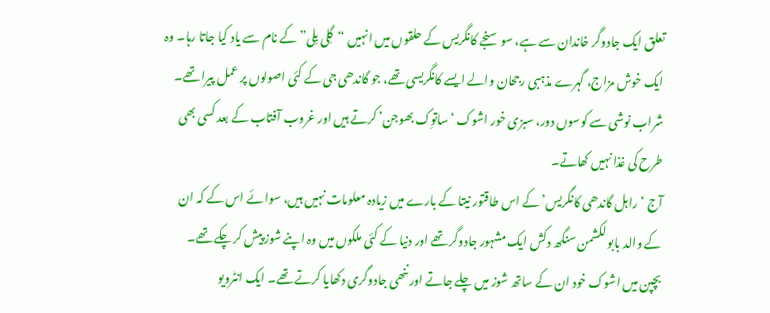تعلق ایک جادوگر خاندان سے ہے، سو سنجے کانگریس کے حلقوں میں انہیں “گِلی بِلی” کے نام سے یاد کیا جاتا رہا۔ وہ ایک خوش مزاج، گہرے مذہبی رجحان والے ایسے کانگریسی تھے، جو گاندھی جی کے کئی اصولوں پر عمل پیرا تھے۔ شراب نوشی سے کوسوں دور، سبزی خور اشوک ‘ساتوِک بھوجن’ کرتے ہیں اور غروب آفتاب کے بعد کسی بھی طرح کی غذا نہیں کھاتے۔
آج ‘راہل گاندھی کانگریس’ کے اس طاقتور نیتا کے بارے میں زیادہ معلومات نہیں ہیں، سوائے اس کے کہ ان کے والد بابو لکشمن سنگھ دکش ایک مشہور جادوگر تھے اور دنیا کے کئی ملکوں میں وہ اپنے شوز پیش کر چکے تھے۔ بچپن میں اشوک خود ان کے ساتھ شوز میں چلے جاتے اور ننھی جادوگری دکھایا کرتے تھے۔ ایک انٹرویو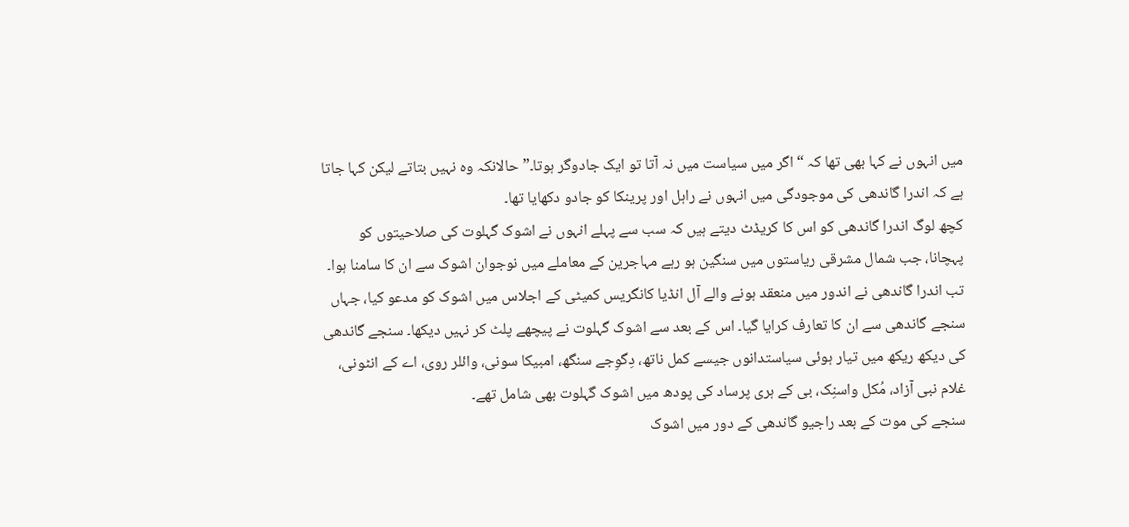میں انہوں نے کہا بھی تھا کہ “اگر میں سیاست میں نہ آتا تو ایک جادوگر ہوتا۔” حالانکہ وہ نہیں بتاتے لیکن کہا جاتا ہے کہ اندرا گاندھی کی موجودگی میں انہوں نے راہل اور پرینکا کو جادو دکھایا تھا۔
کچھ لوگ اندرا گاندھی کو اس کا کریڈٹ دیتے ہیں کہ سب سے پہلے انہوں نے اشوک گہلوت کی صلاحیتوں کو پہچانا، جب شمال مشرقی ریاستوں میں سنگین ہو رہے مہاجرین کے معاملے میں نوجوان اشوک سے ان کا سامنا ہوا۔ تب اندرا گاندھی نے اندور میں منعقد ہونے والے آل انڈیا کانگریس کمیٹی کے اجلاس میں اشوک کو مدعو کیا، جہاں سنجے گاندھی سے ان کا تعارف کرایا گیا۔ اس کے بعد سے اشوک گہلوت نے پیچھے پلٹ کر نہیں دیکھا۔ سنجے گاندھی کی دیکھ ریکھ میں تیار ہوئی سیاستدانوں جیسے کمل ناتھ، دِگوِجے سنگھ، امبیکا سونی، وائلر روی، اے کے انٹونی، غلام نبی آزاد، مُکل واسنِک، بی کے ہری پرساد کی پودھ میں اشوک گہلوت بھی شامل تھے۔
سنجے کی موت کے بعد راجیو گاندھی کے دور میں اشوک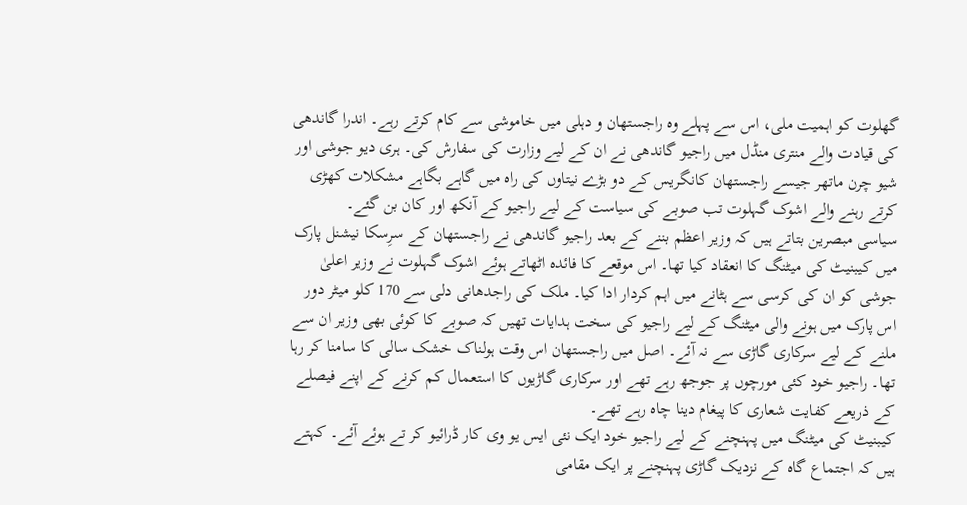گھلوت کو اہمیت ملی، اس سے پہلے وہ راجستھان و دہلی میں خاموشی سے کام کرتے رہے۔ اندرا گاندھی کی قیادت والے منتری منڈل میں راجیو گاندھی نے ان کے لیے وزارت کی سفارش کی۔ ہری دیو جوشی اور شیو چرن ماتھر جیسے راجستھان کانگریس کے دو بڑے نیتاوں کی راہ میں گاہے بگاہے مشکلات کھڑی کرتے رہنے والے اشوک گہلوت تب صوبے کی سیاست کے لیے راجیو کے آنکھ اور کان بن گئے۔
سیاسی مبصرین بتاتے ہیں کہ وزیر اعظم بننے کے بعد راجیو گاندھی نے راجستھان کے سرِسکا نیشنل پارک میں کیبنیٹ کی میٹنگ کا انعقاد کیا تھا۔ اس موقعے کا فائدہ اٹھاتے ہوئے اشوک گہلوت نے وزیر اعلیٰ جوشی کو ان کی کرسی سے ہٹانے میں اہم کردار ادا کیا۔ ملک کی راجدھانی دلی سے 170 کلو میٹر دور اس پارک میں ہونے والی میٹنگ کے لیے راجیو کی سخت ہدایات تھیں کہ صوبے کا کوئی بھی وزیر ان سے ملنے کے لیے سرکاری گاڑی سے نہ آئے۔ اصل میں راجستھان اس وقت ہولناک خشک سالی کا سامنا کر رہا تھا۔ راجیو خود کئی مورچوں پر جوجھ رہے تھے اور سرکاری گاڑیوں کا استعمال کم کرنے کے اپنے فیصلے کے ذریعے کفایت شعاری کا پیغام دینا چاہ رہے تھے۔
کیبنیٹ کی میٹنگ میں پہنچنے کے لیے راجیو خود ایک نئی ایس یو وی کار ڈرائیو کر تے ہوئے آئے۔ کہتے ہیں کہ اجتماع گاہ کے نزدیک گاڑی پہنچنے پر ایک مقامی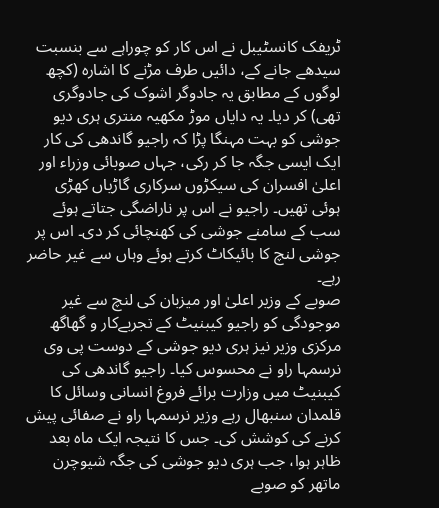ٹریفک کانسٹیبل نے اس کار کو چوراہے سے بنسبت سیدھے جانے کے، دائیں طرف مڑنے کا اشارہ (کچھ لوگوں کے مطابق یہ جادوگر اشوک کی جادوگری تھی) کر دیا۔ یہ دایاں موڑ مکھیہ منتری ہری دیو جوشی کو بہت مہنگا پڑا کہ راجیو گاندھی کی کار ایک ایسی جگہ جا کر رکی، جہاں صوبائی وزراء اور اعلیٰ افسران کی سیکڑوں سرکاری گاڑیاں کھڑی ہوئی تھیں۔ راجیو نے اس پر ناراضگی جتاتے ہوئے سب کے سامنے جوشی کی کھنچائی کر دی۔ اس پر جوشی لنچ کا بائیکاٹ کرتے ہوئے وہاں سے غیر حاضر رہے۔
صوبے کے وزیر اعلیٰ اور میزبان کی لنچ سے غیر موجودگی کو راجیو کیبنیٹ کے تجربےکار و گھاگھ مرکزی وزیر نیز ہری دیو جوشی کے دوست پی وی نرسمہا راو نے محسوس کیا۔ راجیو گاندھی کی کیبنیٹ میں وزارت برائے فروغ انسانی وسائل کا قلمدان سنبھال رہے وزیر نرسمہا راو نے صفائی پیش کرنے کی کوشش کی۔ جس کا نتیجہ ایک ماہ بعد ظاہر ہوا، جب ہری دیو جوشی کی جگہ شیوچرن ماتھر کو صوبے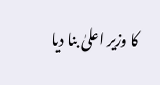کا وزیر اعلیٰ بنا دیا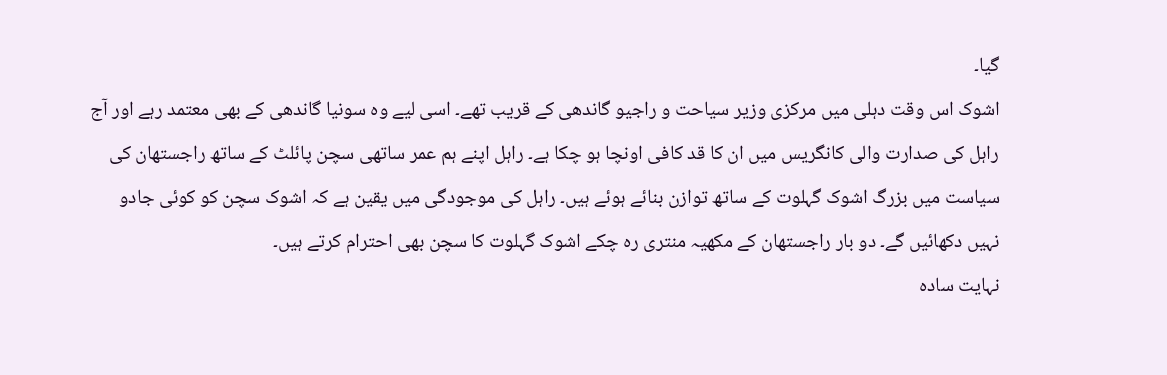گیا۔
اشوک اس وقت دہلی میں مرکزی وزیر سیاحت و راجیو گاندھی کے قریب تھے۔ اسی لیے وہ سونیا گاندھی کے بھی معتمد رہے اور آج راہل کی صدارت والی کانگریس میں ان کا قد کافی اونچا ہو چکا ہے۔ راہل اپنے ہم عمر ساتھی سچن پائلٹ کے ساتھ راجستھان کی سیاست میں بزرگ اشوک گہلوت کے ساتھ توازن بنائے ہوئے ہیں۔ راہل کی موجودگی میں یقین ہے کہ اشوک سچن کو کوئی جادو نہیں دکھائیں گے۔ دو بار راجستھان کے مکھیہ منتری رہ چکے اشوک گہلوت کا سچن بھی احترام کرتے ہیں۔
نہایت سادہ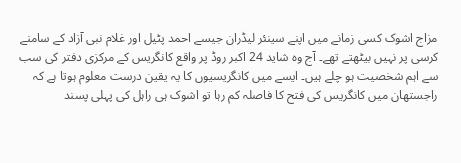مزاج اشوک کسی زمانے میں اپنے سینئر لیڈران جیسے احمد پٹیل اور غلام نبی آزاد کے سامنے کرسی پر نہیں بیٹھتے تھے۔ آج وہ شاید 24 اکبر روڈ پر واقع کانگریس کے مرکزی دفتر کی سب سے اہم شخصیت ہو چلے ہیں۔ ایسے میں کانگریسیوں کا یہ یقین درست معلوم ہوتا ہے کہ راجستھان میں کانگریس کی فتح کا فاصلہ کم رہا تو اشوک ہی راہل کی پہلی پسند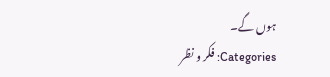ہوں گے۔
Categories: فکر و نظر